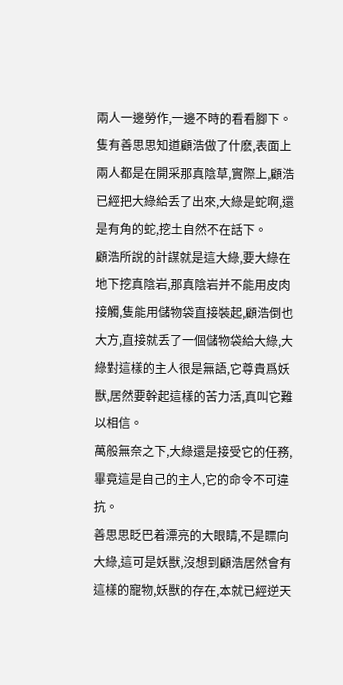兩人一邊勞作,一邊不時的看看腳下。
隻有善思思知道顧浩做了什麽,表面上兩人都是在開采那真陰草,實際上,顧浩已經把大綠給丢了出來,大綠是蛇啊,還是有角的蛇,挖土自然不在話下。
顧浩所說的計謀就是這大綠,要大綠在地下挖真陰岩,那真陰岩并不能用皮肉接觸,隻能用儲物袋直接裝起,顧浩倒也大方,直接就丢了一個儲物袋給大綠,大綠對這樣的主人很是無語,它尊貴爲妖獸,居然要幹起這樣的苦力活,真叫它難以相信。
萬般無奈之下,大綠還是接受它的任務,畢竟這是自己的主人,它的命令不可違抗。
善思思眨巴着漂亮的大眼睛,不是瞟向大綠,這可是妖獸,沒想到顧浩居然會有這樣的寵物,妖獸的存在,本就已經逆天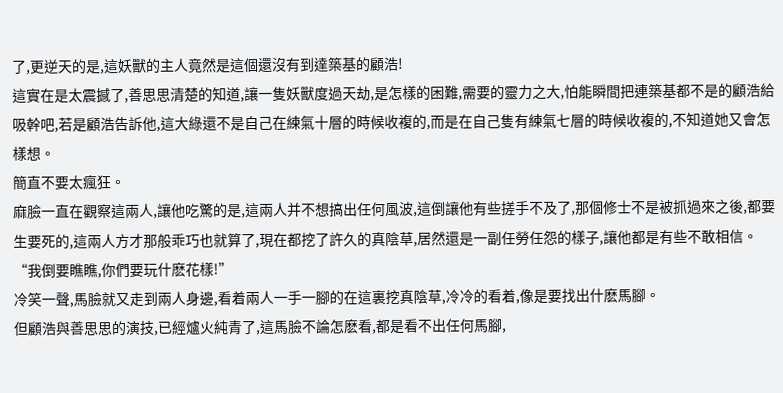了,更逆天的是,這妖獸的主人竟然是這個還沒有到達築基的顧浩!
這實在是太震撼了,善思思清楚的知道,讓一隻妖獸度過天劫,是怎樣的困難,需要的靈力之大,怕能瞬間把連築基都不是的顧浩給吸幹吧,若是顧浩告訴他,這大綠還不是自己在練氣十層的時候收複的,而是在自己隻有練氣七層的時候收複的,不知道她又會怎樣想。
簡直不要太瘋狂。
麻臉一直在觀察這兩人,讓他吃驚的是,這兩人并不想搞出任何風波,這倒讓他有些搓手不及了,那個修士不是被抓過來之後,都要生要死的,這兩人方才那般乖巧也就算了,現在都挖了許久的真陰草,居然還是一副任勞任怨的樣子,讓他都是有些不敢相信。
“我倒要瞧瞧,你們要玩什麽花樣!”
冷笑一聲,馬臉就又走到兩人身邊,看着兩人一手一腳的在這裏挖真陰草,冷冷的看着,像是要找出什麽馬腳。
但顧浩與善思思的演技,已經爐火純青了,這馬臉不論怎麽看,都是看不出任何馬腳,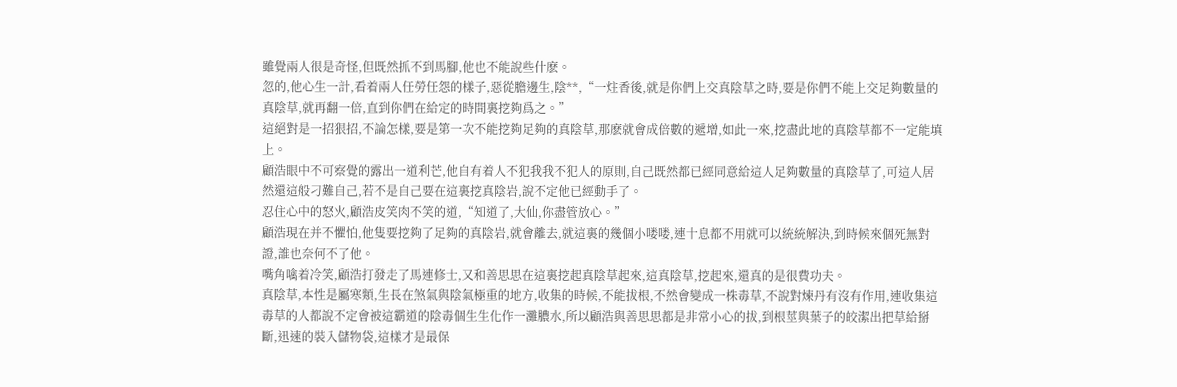雖覺兩人很是奇怪,但既然抓不到馬腳,他也不能說些什麽。
忽的,他心生一計,看着兩人任勞任怨的樣子,惡從膽邊生,陰**,“一炷香後,就是你們上交真陰草之時,要是你們不能上交足夠數量的真陰草,就再翻一倍,直到你們在給定的時間裏挖夠爲之。”
這絕對是一招狠招,不論怎樣,要是第一次不能挖夠足夠的真陰草,那麽就會成倍數的遞增,如此一來,挖盡此地的真陰草都不一定能填上。
顧浩眼中不可察覺的露出一道利芒,他自有着人不犯我我不犯人的原則,自己既然都已經同意給這人足夠數量的真陰草了,可這人居然還這般刁難自己,若不是自己要在這裏挖真陰岩,說不定他已經動手了。
忍住心中的怒火,顧浩皮笑肉不笑的道,“知道了,大仙,你盡管放心。”
顧浩現在并不懼怕,他隻要挖夠了足夠的真陰岩,就會離去,就這裏的幾個小喽喽,連十息都不用就可以統統解決,到時候來個死無對證,誰也奈何不了他。
嘴角噙着冷笑,顧浩打發走了馬連修士,又和善思思在這裏挖起真陰草起來,這真陰草,挖起來,還真的是很費功夫。
真陰草,本性是屬寒類,生長在煞氣與陰氣極重的地方,收集的時候,不能拔根,不然會變成一株毒草,不說對煉丹有沒有作用,連收集這毒草的人都說不定會被這霸道的陰毒個生生化作一灘膿水,所以顧浩與善思思都是非常小心的拔,到根莖與葉子的皎潔出把草給掰斷,迅速的裝入儲物袋,這樣才是最保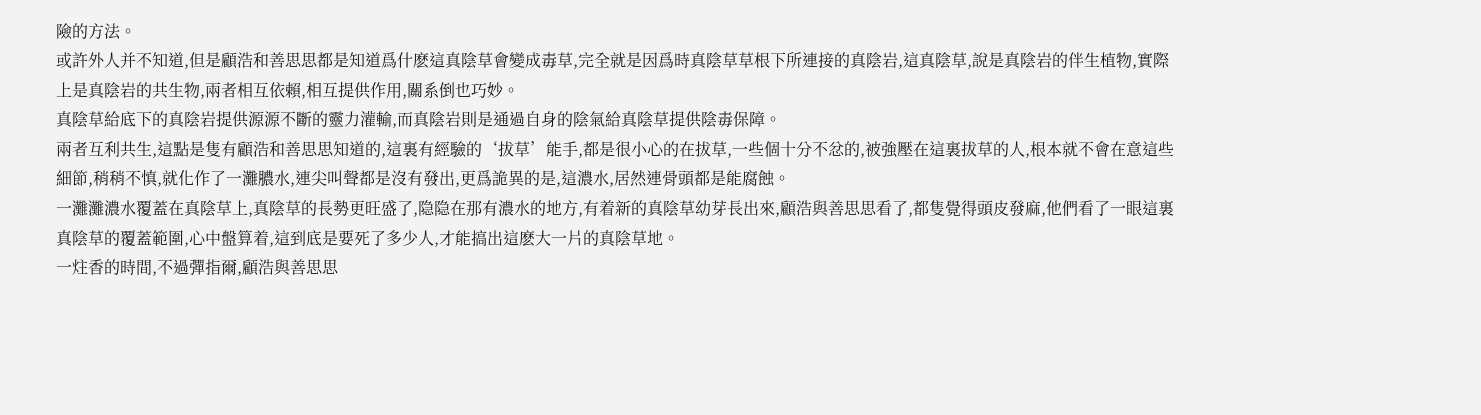險的方法。
或許外人并不知道,但是顧浩和善思思都是知道爲什麽這真陰草會變成毒草,完全就是因爲時真陰草草根下所連接的真陰岩,這真陰草,說是真陰岩的伴生植物,實際上是真陰岩的共生物,兩者相互依賴,相互提供作用,關系倒也巧妙。
真陰草給底下的真陰岩提供源源不斷的靈力灌輸,而真陰岩則是通過自身的陰氣給真陰草提供陰毒保障。
兩者互利共生,這點是隻有顧浩和善思思知道的,這裏有經驗的‘拔草’能手,都是很小心的在拔草,一些個十分不忿的,被強壓在這裏拔草的人,根本就不會在意這些細節,稍稍不慎,就化作了一灘膿水,連尖叫聲都是沒有發出,更爲詭異的是,這濃水,居然連骨頭都是能腐蝕。
一灘灘濃水覆蓋在真陰草上,真陰草的長勢更旺盛了,隐隐在那有濃水的地方,有着新的真陰草幼芽長出來,顧浩與善思思看了,都隻覺得頭皮發麻,他們看了一眼這裏真陰草的覆蓋範圍,心中盤算着,這到底是要死了多少人,才能搞出這麽大一片的真陰草地。
一炷香的時間,不過彈指爾,顧浩與善思思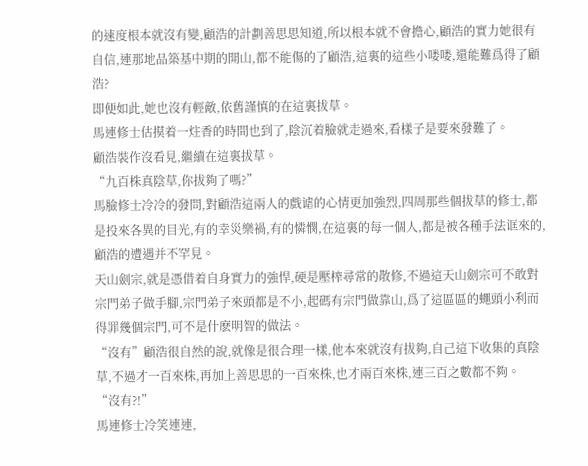的速度根本就沒有變,顧浩的計劃善思思知道,所以根本就不會擔心,顧浩的實力她很有自信,連那地品築基中期的開山,都不能傷的了顧浩,這裏的這些小喽喽,還能難爲得了顧浩?
即便如此,她也沒有輕敵,依舊謹慎的在這裏拔草。
馬連修士估摸着一炷香的時間也到了,陰沉着臉就走過來,看樣子是要來發難了。
顧浩裝作沒看見,繼續在這裏拔草。
“九百株真陰草,你拔夠了嗎?”
馬臉修士冷冷的發問,對顧浩這兩人的戲谑的心情更加強烈,四周那些個拔草的修士,都是投來各異的目光,有的幸災樂禍,有的憐憫,在這裏的每一個人,都是被各種手法诓來的,顧浩的遭遇并不罕見。
天山劍宗,就是憑借着自身實力的強悍,硬是壓榨尋常的散修,不過這天山劍宗可不敢對宗門弟子做手腳,宗門弟子來頭都是不小,起碼有宗門做靠山,爲了這區區的蠅頭小利而得罪幾個宗門,可不是什麽明智的做法。
“沒有”顧浩很自然的說,就像是很合理一樣,他本來就沒有拔夠,自己這下收集的真陰草,不過才一百來株,再加上善思思的一百來株,也才兩百來株,連三百之數都不夠。
“沒有?!”
馬連修士冷笑連連,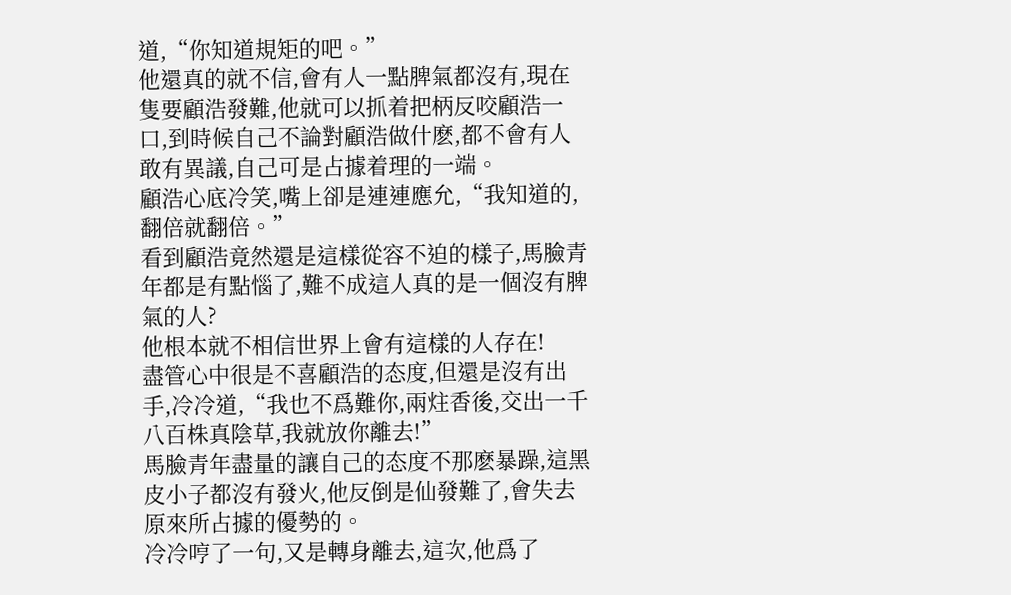道,“你知道規矩的吧。”
他還真的就不信,會有人一點脾氣都沒有,現在隻要顧浩發難,他就可以抓着把柄反咬顧浩一口,到時候自己不論對顧浩做什麽,都不會有人敢有異議,自己可是占據着理的一端。
顧浩心底冷笑,嘴上卻是連連應允,“我知道的,翻倍就翻倍。”
看到顧浩竟然還是這樣從容不迫的樣子,馬臉青年都是有點惱了,難不成這人真的是一個沒有脾氣的人?
他根本就不相信世界上會有這樣的人存在!
盡管心中很是不喜顧浩的态度,但還是沒有出手,冷冷道,“我也不爲難你,兩炷香後,交出一千八百株真陰草,我就放你離去!”
馬臉青年盡量的讓自己的态度不那麽暴躁,這黑皮小子都沒有發火,他反倒是仙發難了,會失去原來所占據的優勢的。
冷冷哼了一句,又是轉身離去,這次,他爲了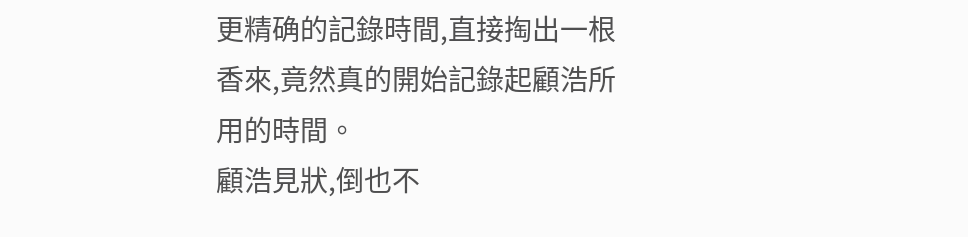更精确的記錄時間,直接掏出一根香來,竟然真的開始記錄起顧浩所用的時間。
顧浩見狀,倒也不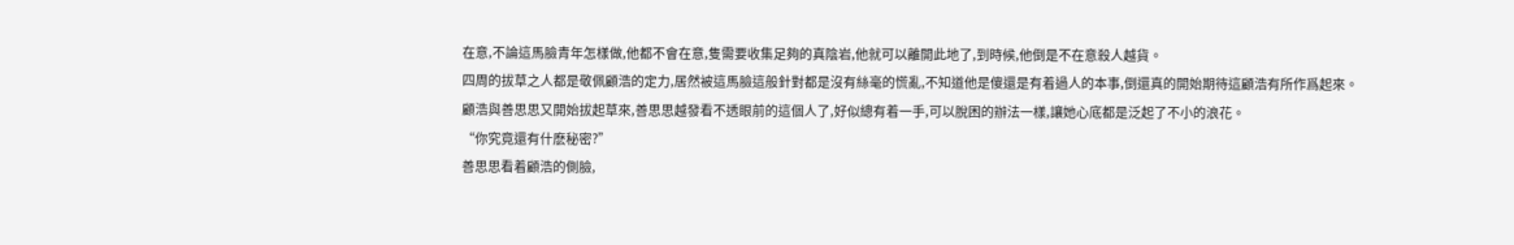在意,不論這馬臉青年怎樣做,他都不會在意,隻需要收集足夠的真陰岩,他就可以離開此地了,到時候,他倒是不在意殺人越貨。
四周的拔草之人都是敬佩顧浩的定力,居然被這馬臉這般針對都是沒有絲毫的慌亂,不知道他是傻還是有着過人的本事,倒還真的開始期待這顧浩有所作爲起來。
顧浩與善思思又開始拔起草來,善思思越發看不透眼前的這個人了,好似總有着一手,可以脫困的辦法一樣,讓她心底都是泛起了不小的浪花。
“你究竟還有什麽秘密?”
善思思看着顧浩的側臉,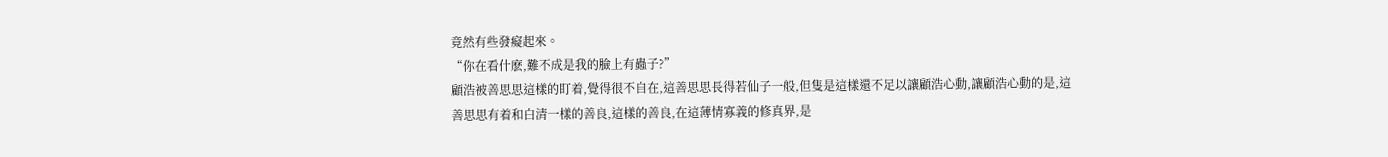竟然有些發癡起來。
“你在看什麽,難不成是我的臉上有蟲子?”
顧浩被善思思這樣的盯着,覺得很不自在,這善思思長得若仙子一般,但隻是這樣還不足以讓顧浩心動,讓顧浩心動的是,這善思思有着和白清一樣的善良,這樣的善良,在這薄情寡義的修真界,是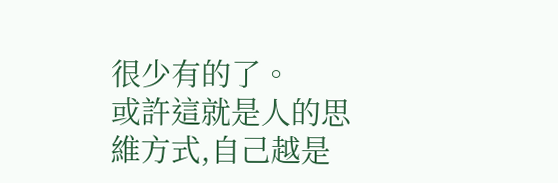很少有的了。
或許這就是人的思維方式,自己越是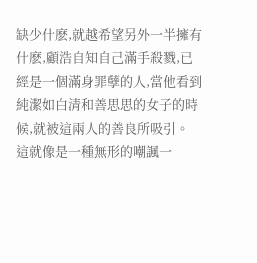缺少什麽,就越希望另外一半擁有什麽,顧浩自知自己滿手殺戮,已經是一個滿身罪孽的人,當他看到純潔如白清和善思思的女子的時候,就被這兩人的善良所吸引。
這就像是一種無形的嘲諷一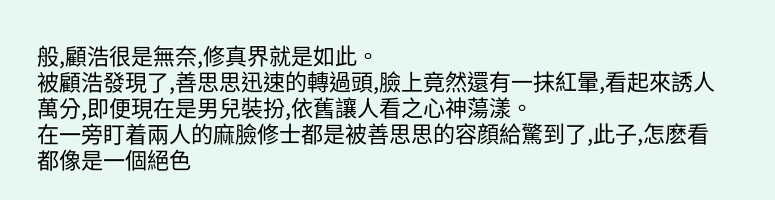般,顧浩很是無奈,修真界就是如此。
被顧浩發現了,善思思迅速的轉過頭,臉上竟然還有一抹紅暈,看起來誘人萬分,即便現在是男兒裝扮,依舊讓人看之心神蕩漾。
在一旁盯着兩人的麻臉修士都是被善思思的容顔給驚到了,此子,怎麽看都像是一個絕色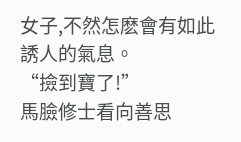女子,不然怎麽會有如此誘人的氣息。
“撿到寶了!”
馬臉修士看向善思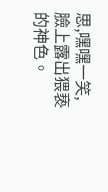思,嘿嘿一笑,臉上露出猥亵的神色。